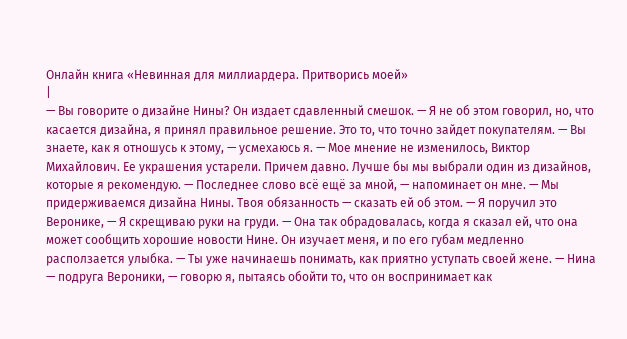Онлайн книга «Невинная для миллиардера. Притворись моей»
|
— Вы говорите о дизайне Нины? Он издает сдавленный смешок. — Я не об этом говорил, но, что касается дизайна, я принял правильное решение. Это то, что точно зайдет покупателям. — Вы знаете, как я отношусь к этому, — усмехаюсь я. — Мое мнение не изменилось, Виктор Михайлович. Ее украшения устарели. Причем давно. Лучше бы мы выбрали один из дизайнов, которые я рекомендую. — Последнее слово всё ещё за мной, — напоминает он мне. — Мы придерживаемся дизайна Нины. Твоя обязанность — сказать ей об этом. — Я поручил это Веронике, — Я скрещиваю руки на груди. — Она так обрадовалась, когда я сказал ей, что она может сообщить хорошие новости Нине. Он изучает меня, и по его губам медленно расползается улыбка. — Ты уже начинаешь понимать, как приятно уступать своей жене. — Нина — подруга Вероники, — говорю я, пытаясь обойти то, что он воспринимает как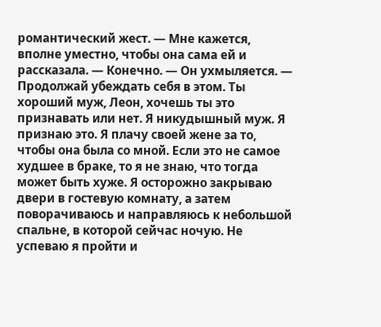романтический жест. — Мне кажется, вполне уместно, чтобы она сама ей и рассказала. — Конечно. — Он ухмыляется. — Продолжай убеждать себя в этом. Ты хороший муж, Леон, хочешь ты это признавать или нет. Я никудышный муж. Я признаю это. Я плачу своей жене за то, чтобы она была со мной. Если это не самое худшее в браке, то я не знаю, что тогда может быть хуже. Я осторожно закрываю двери в гостевую комнату, а затем поворачиваюсь и направляюсь к небольшой спальне, в которой сейчас ночую. Не успеваю я пройти и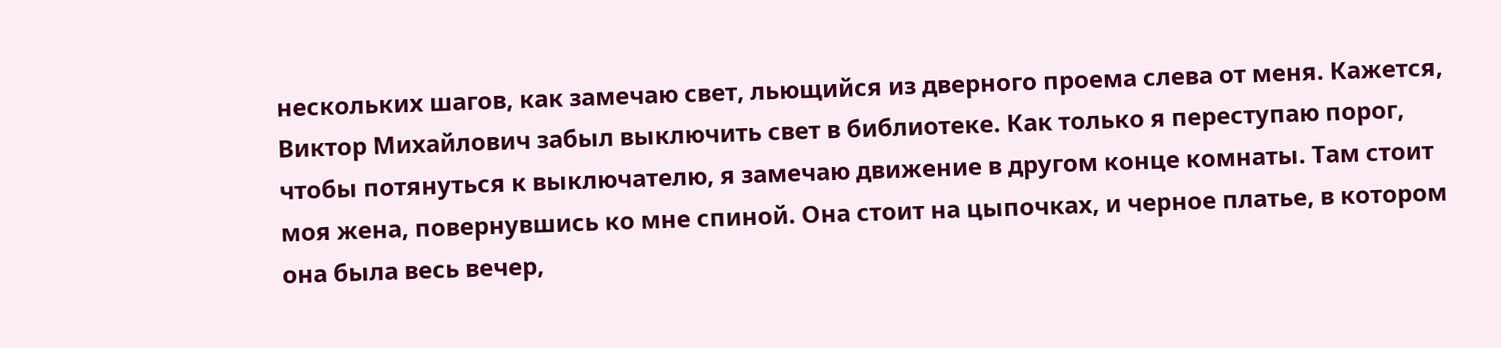нескольких шагов, как замечаю свет, льющийся из дверного проема слева от меня. Кажется, Виктор Михайлович забыл выключить свет в библиотеке. Как только я переступаю порог, чтобы потянуться к выключателю, я замечаю движение в другом конце комнаты. Там стоит моя жена, повернувшись ко мне спиной. Она стоит на цыпочках, и черное платье, в котором она была весь вечер,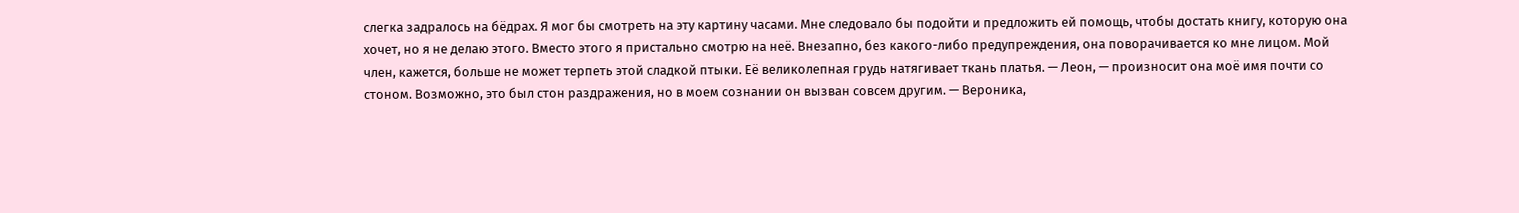слегка задралось на бёдрах. Я мог бы смотреть на эту картину часами. Мне следовало бы подойти и предложить ей помощь, чтобы достать книгу, которую она хочет, но я не делаю этого. Вместо этого я пристально смотрю на неё. Внезапно, без какого-либо предупреждения, она поворачивается ко мне лицом. Мой член, кажется, больше не может терпеть этой сладкой птыки. Её великолепная грудь натягивает ткань платья. — Леон, — произносит она моё имя почти со стоном. Возможно, это был стон раздражения, но в моем сознании он вызван совсем другим. — Вероника,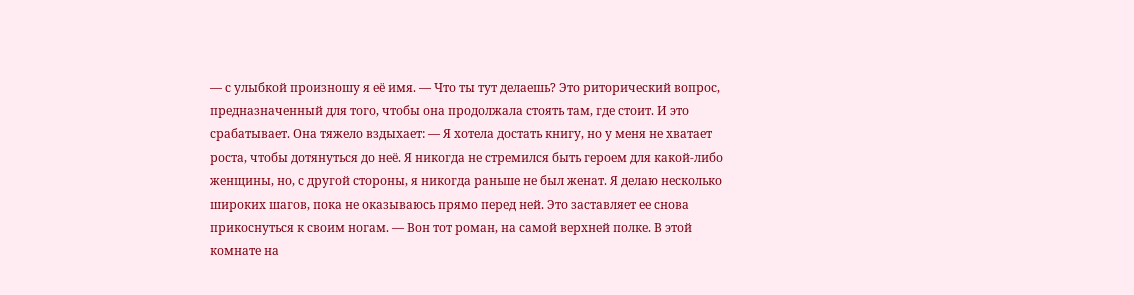— с улыбкой произношу я её имя. — Что ты тут делаешь? Это риторический вопрос, предназначенный для того, чтобы она продолжала стоять там, где стоит. И это срабатывает. Она тяжело вздыхает: — Я хотела достать книгу, но у меня не хватает роста, чтобы дотянуться до неё. Я никогда не стремился быть героем для какой-либо женщины, но, с другой стороны, я никогда раньше не был женат. Я делаю несколько широких шагов, пока не оказываюсь прямо перед ней. Это заставляет ее снова прикоснуться к своим ногам. — Вон тот роман, на самой верхней полке. В этой комнате на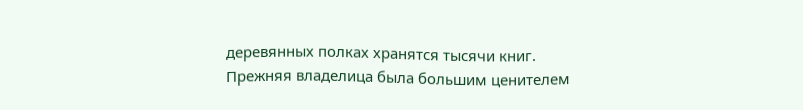деревянных полках хранятся тысячи книг. Прежняя владелица была большим ценителем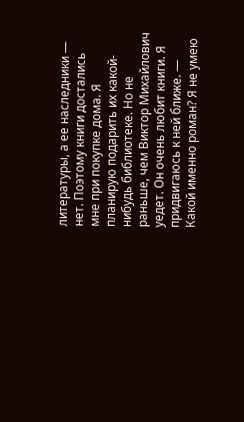литературы, а ее наследники — нет. Поэтому книги достались мне при покупке дома. Я планирую подарить их какой-нибудь библиотеке. Но не раньше, чем Виктор Михайлович уедет. Он очень любит книги. Я придвигаюсь к ней ближе. — Какой именно роман? Я не умею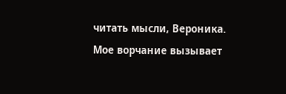читать мысли, Вероника. Мое ворчание вызывает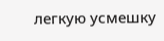легкую усмешку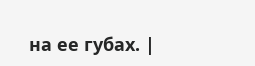на ее губах. |